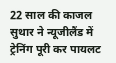22 साल की काजल सुथार ने न्यूजीलैंड में ट्रेनिंग पूरी कर पायलट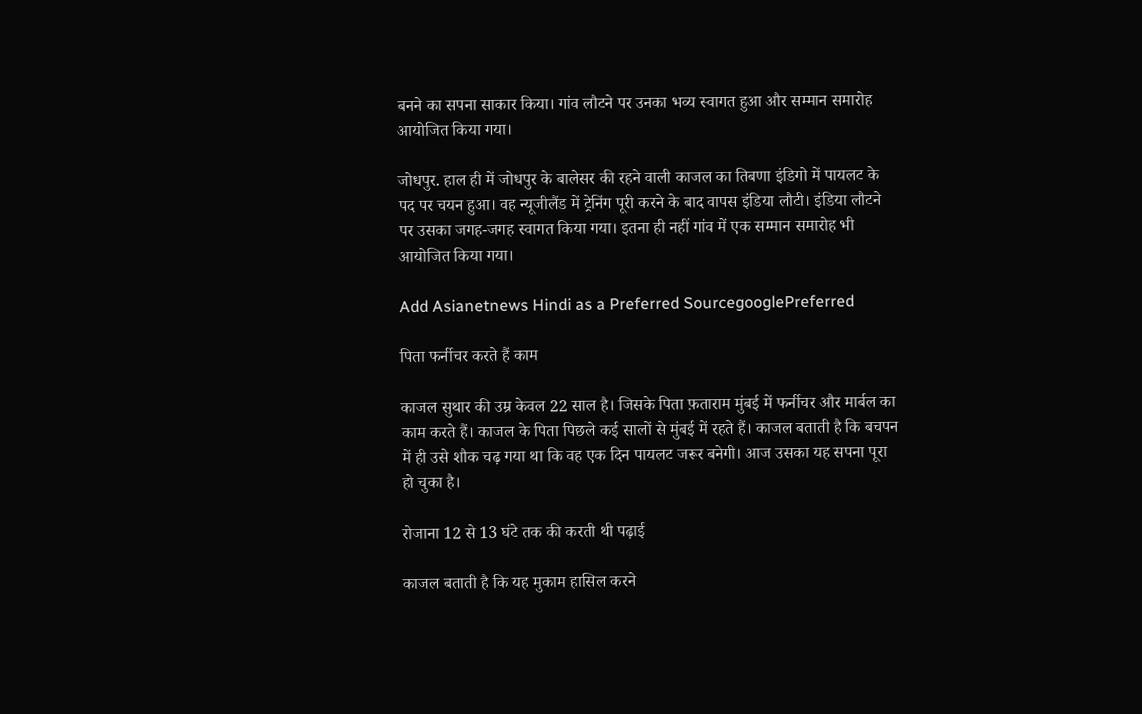बनने का सपना साकार किया। गांव लौटने पर उनका भव्य स्वागत हुआ और सम्मान समारोह आयोजित किया गया।

जोधपुर. हाल ही में जोधपुर के बालेसर की रहने वाली काजल का तिबणा इंडिगो में पायलट के पद पर चयन हुआ। वह न्यूजीलैंड में ट्रेनिंग पूरी करने के बाद वापस इंडिया लौटी। इंडिया लौटने पर उसका जगह-जगह स्वागत किया गया। इतना ही नहीं गांव में एक सम्मान समारोह भी आयोजित किया गया।

Add Asianetnews Hindi as a Preferred SourcegooglePreferred

पिता फर्नीचर करते हैं काम

काजल सुथार की उम्र केवल 22 साल है। जिसके पिता फ़ताराम मुंबई में फर्नीचर और मार्बल का काम करते हैं। काजल के पिता पिछले कई सालों से मुंबई में रहते हैं। काजल बताती है कि बचपन में ही उसे शौक चढ़ गया था कि वह एक दिन पायलट जरूर बनेगी। आज उसका यह सपना पूरा हो चुका है।

रोजाना 12 से 13 घंटे तक की करती थी पढ़ाई

काजल बताती है कि यह मुकाम हासिल करने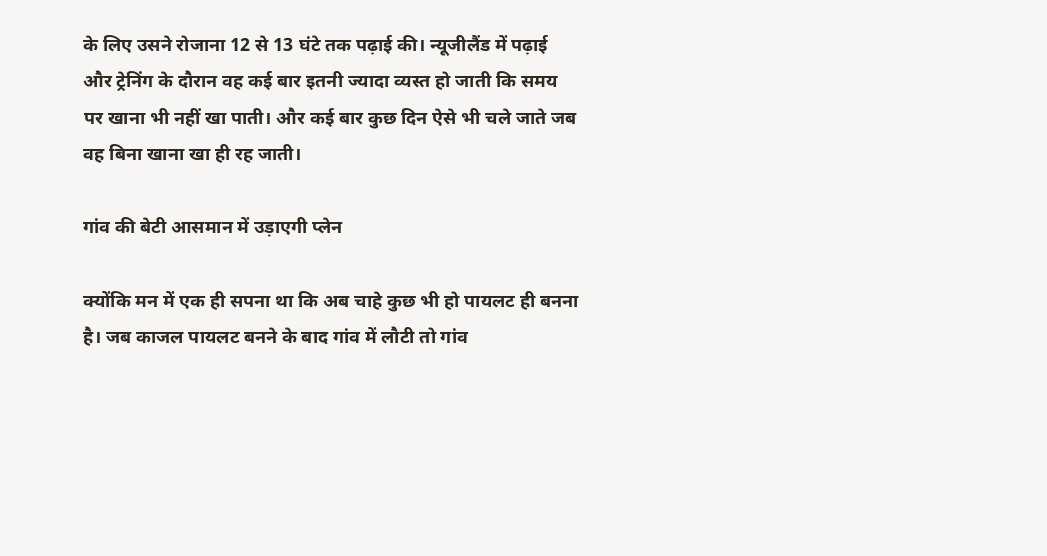के लिए उसने रोजाना 12 से 13 घंटे तक पढ़ाई की। न्यूजीलैंड में पढ़ाई और ट्रेनिंग के दौरान वह कई बार इतनी ज्यादा व्यस्त हो जाती कि समय पर खाना भी नहीं खा पाती। और कई बार कुछ दिन ऐसे भी चले जाते जब वह बिना खाना खा ही रह जाती।

गांव की बेटी आसमान में उड़ाएगी प्लेन

क्योंकि मन में एक ही सपना था कि अब चाहे कुछ भी हो पायलट ही बनना है। जब काजल पायलट बनने के बाद गांव में लौटी तो गांव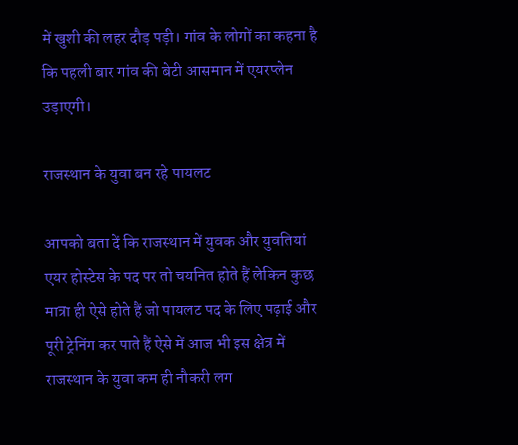में खुशी की लहर दौड़ पड़ी। गांव के लोगों का कहना है कि पहली बार गांव की बेटी आसमान में एयरप्लेन उड़ाएगी।

राजस्थान के युवा बन रहे पायलट

आपको बता दें कि राजस्थान में युवक और युवतियां एयर होस्टेस के पद पर तो चयनित होते हैं लेकिन कुछ मात्रा ही ऐसे होते हैं जो पायलट पद के लिए पढ़ाई और पूरी ट्रेनिंग कर पाते हैं ऐसे में आज भी इस क्षेत्र में राजस्थान के युवा कम ही नौकरी लग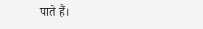पाते हैं।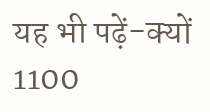यह भी पढ़ें-क्यों 1100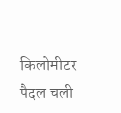किलोमीटर पैदल चली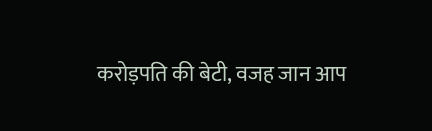करोड़पति की बेटी, वजह जान आप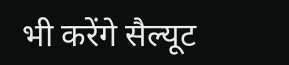भी करेंगे सैल्यूट